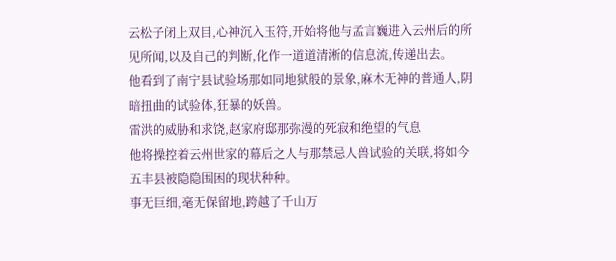云松子闭上双目,心神沉入玉符,开始将他与孟言巍进入云州后的所见所闻,以及自己的判断,化作一道道清淅的信息流,传递出去。
他看到了南宁县试验场那如同地狱般的景象,麻木无神的普通人,阴暗扭曲的试验体,狂暴的妖兽。
雷洪的威胁和求饶,赵家府邸那弥漫的死寂和绝望的气息
他将操控着云州世家的幕后之人与那禁忌人兽试验的关联,将如今五丰县被隐隐围困的现状种种。
事无巨细,毫无保留地,跨越了千山万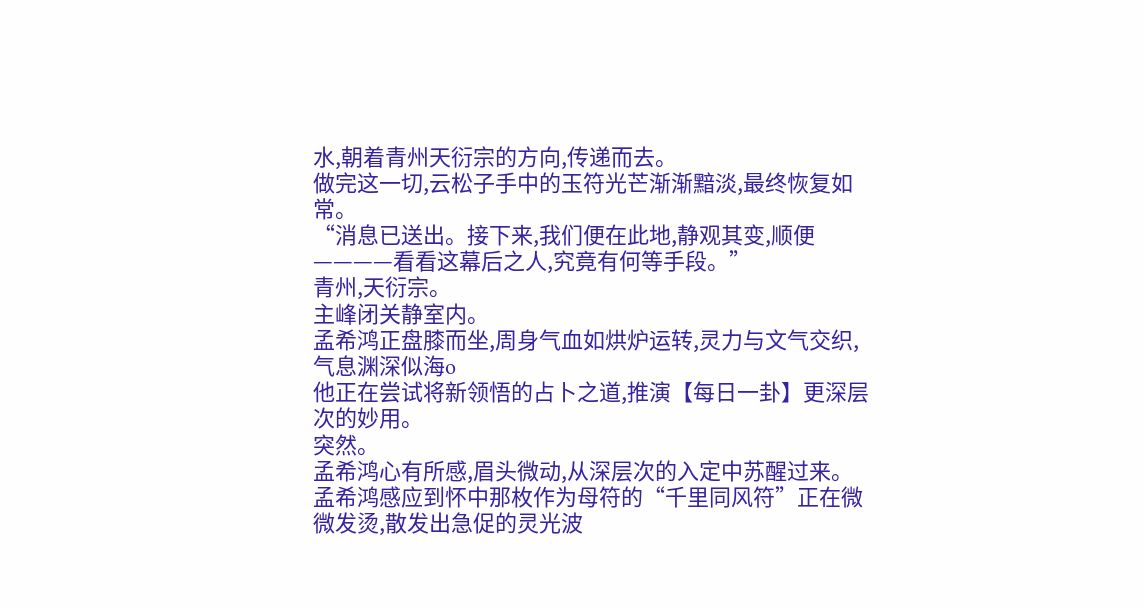水,朝着青州天衍宗的方向,传递而去。
做完这一切,云松子手中的玉符光芒渐渐黯淡,最终恢复如常。
“消息已送出。接下来,我们便在此地,静观其变,顺便————看看这幕后之人,究竟有何等手段。”
青州,天衍宗。
主峰闭关静室内。
孟希鸿正盘膝而坐,周身气血如烘炉运转,灵力与文气交织,气息渊深似海o
他正在尝试将新领悟的占卜之道,推演【每日一卦】更深层次的妙用。
突然。
孟希鸿心有所感,眉头微动,从深层次的入定中苏醒过来。
孟希鸿感应到怀中那枚作为母符的“千里同风符”正在微微发烫,散发出急促的灵光波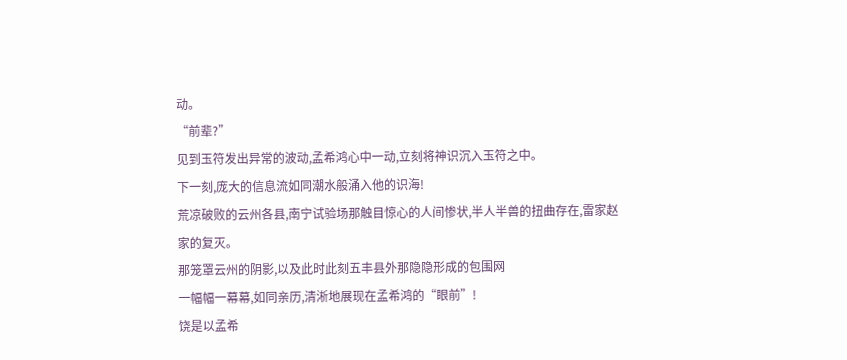动。
“前辈?”
见到玉符发出异常的波动,孟希鸿心中一动,立刻将神识沉入玉符之中。
下一刻,庞大的信息流如同潮水般涌入他的识海!
荒凉破败的云州各县,南宁试验场那触目惊心的人间惨状,半人半兽的扭曲存在,雷家赵家的复灭。
那笼罩云州的阴影,以及此时此刻五丰县外那隐隐形成的包围网
一幅幅一幕幕,如同亲历,清淅地展现在孟希鸿的“眼前”!
饶是以孟希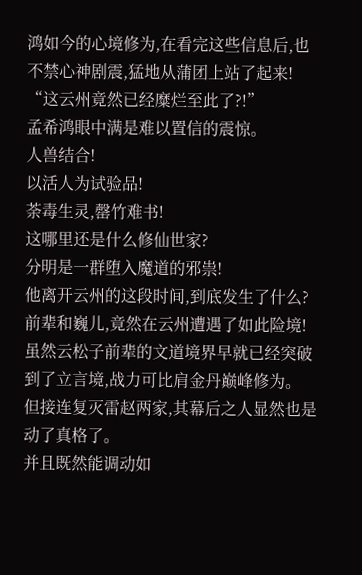鸿如今的心境修为,在看完这些信息后,也不禁心神剧震,猛地从蒲团上站了起来!
“这云州竟然已经糜烂至此了?!”
孟希鸿眼中满是难以置信的震惊。
人兽结合!
以活人为试验品!
荼毒生灵,罄竹难书!
这哪里还是什么修仙世家?
分明是一群堕入魔道的邪祟!
他离开云州的这段时间,到底发生了什么?
前辈和巍儿,竟然在云州遭遇了如此险境!
虽然云松子前辈的文道境界早就已经突破到了立言境,战力可比肩金丹巅峰修为。
但接连复灭雷赵两家,其幕后之人显然也是动了真格了。
并且既然能调动如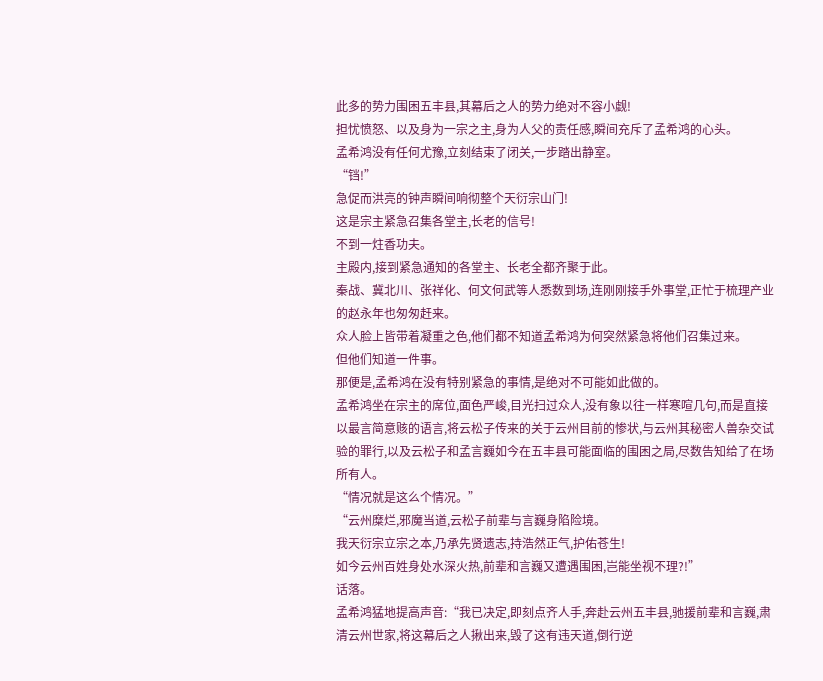此多的势力围困五丰县,其幕后之人的势力绝对不容小觑!
担忧愤怒、以及身为一宗之主,身为人父的责任感,瞬间充斥了孟希鸿的心头。
孟希鸿没有任何尤豫,立刻结束了闭关,一步踏出静室。
“铛!”
急促而洪亮的钟声瞬间响彻整个天衍宗山门!
这是宗主紧急召集各堂主,长老的信号!
不到一炷香功夫。
主殿内,接到紧急通知的各堂主、长老全都齐聚于此。
秦战、冀北川、张祥化、何文何武等人悉数到场,连刚刚接手外事堂,正忙于梳理产业的赵永年也匆匆赶来。
众人脸上皆带着凝重之色,他们都不知道孟希鸿为何突然紧急将他们召集过来。
但他们知道一件事。
那便是,孟希鸿在没有特别紧急的事情,是绝对不可能如此做的。
孟希鸿坐在宗主的席位,面色严峻,目光扫过众人,没有象以往一样寒喧几句,而是直接以最言简意赅的语言,将云松子传来的关于云州目前的惨状,与云州其秘密人兽杂交试验的罪行,以及云松子和孟言巍如今在五丰县可能面临的围困之局,尽数告知给了在场所有人。
“情况就是这么个情况。”
“云州糜烂,邪魔当道,云松子前辈与言巍身陷险境。
我天衍宗立宗之本,乃承先贤遗志,持浩然正气,护佑苍生!
如今云州百姓身处水深火热,前辈和言巍又遭遇围困,岂能坐视不理?!”
话落。
孟希鸿猛地提高声音:“我已决定,即刻点齐人手,奔赴云州五丰县,驰援前辈和言巍,肃清云州世家,将这幕后之人揪出来,毁了这有违天道,倒行逆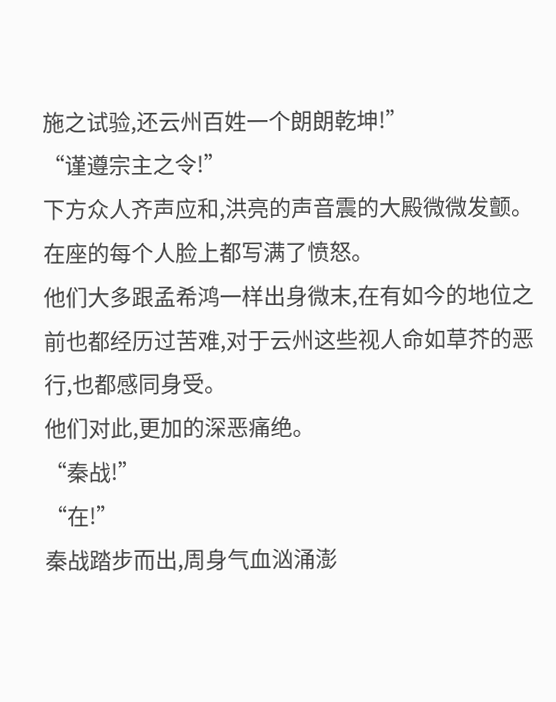施之试验,还云州百姓一个朗朗乾坤!”
“谨遵宗主之令!”
下方众人齐声应和,洪亮的声音震的大殿微微发颤。
在座的每个人脸上都写满了愤怒。
他们大多跟孟希鸿一样出身微末,在有如今的地位之前也都经历过苦难,对于云州这些视人命如草芥的恶行,也都感同身受。
他们对此,更加的深恶痛绝。
“秦战!”
“在!”
秦战踏步而出,周身气血汹涌澎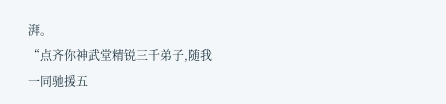湃。
“点齐你神武堂精锐三千弟子,随我一同驰援五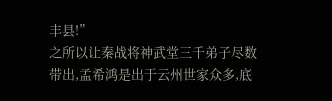丰县!”
之所以让秦战将神武堂三千弟子尽数带出,孟希鸿是出于云州世家众多,底